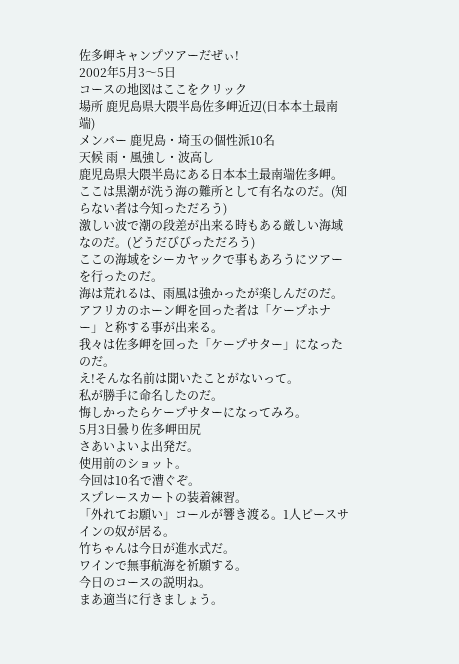佐多岬キャンプツアーだぜぃ!
2002年5月3〜5日
コースの地図はここをクリック
場所 鹿児島県大隈半島佐多岬近辺(日本本土最南端)
メンバー 鹿児島・埼玉の個性派10名
天候 雨・風強し・波高し
鹿児島県大隈半島にある日本本土最南端佐多岬。
ここは黒潮が洗う海の難所として有名なのだ。(知らない者は今知っただろう)
激しい波で潮の段差が出来る時もある厳しい海域なのだ。(どうだびびっただろう)
ここの海域をシーカヤックで事もあろうにツアーを行ったのだ。
海は荒れるは、雨風は強かったが楽しんだのだ。
アフリカのホーン岬を回った者は「ケープホナー」と称する事が出来る。
我々は佐多岬を回った「ケープサター」になったのだ。
え!そんな名前は聞いたことがないって。
私が勝手に命名したのだ。
悔しかったらケープサターになってみろ。
5月3日曇り佐多岬田尻
さあいよいよ出発だ。
使用前のショット。
今回は10名で漕ぐぞ。
スプレースカートの装着練習。
「外れてお願い」コールが響き渡る。1人ピースサインの奴が居る。
竹ちゃんは今日が進水式だ。
ワインで無事航海を祈願する。
今日のコースの説明ね。
まあ適当に行きましょう。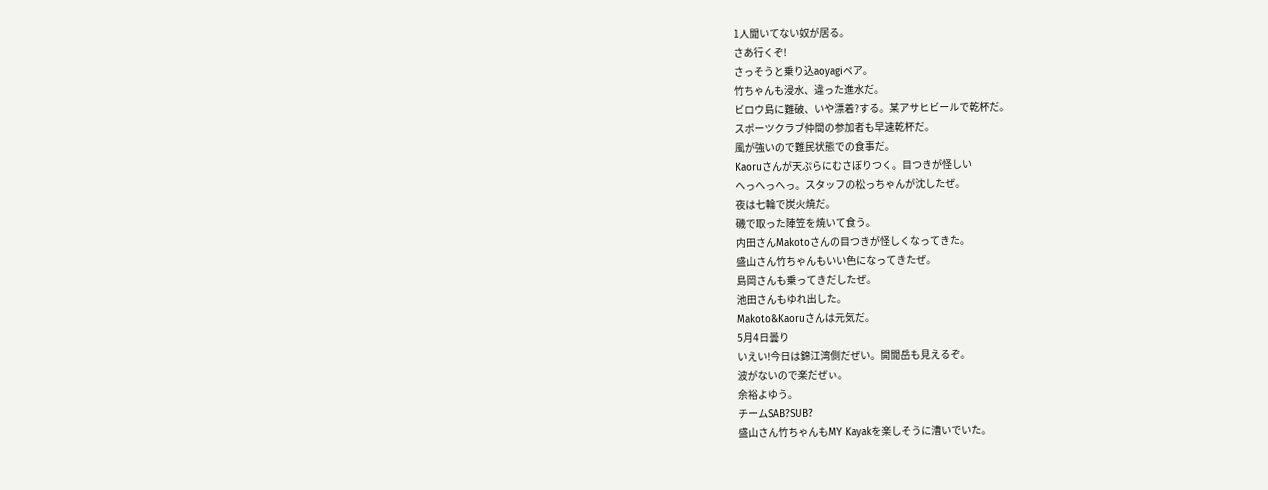1人聞いてない奴が居る。
さあ行くぞ!
さっそうと乗り込aoyagiペア。
竹ちゃんも浸水、違った進水だ。
ビロウ島に難破、いや漂着?する。某アサヒビールで乾杯だ。
スポーツクラブ仲間の参加者も早速乾杯だ。
風が強いので難民状態での食事だ。
Kaoruさんが天ぷらにむさぼりつく。目つきが怪しい
へっへっへっ。スタッフの松っちゃんが沈したぜ。
夜は七輪で炭火焼だ。
磯で取った陣笠を焼いて食う。
内田さんMakotoさんの目つきが怪しくなってきた。
盛山さん竹ちゃんもいい色になってきたぜ。
島岡さんも乗ってきだしたぜ。
池田さんもゆれ出した。
Makoto&Kaoruさんは元気だ。
5月4日曇り
いえい!今日は錦江湾側だぜい。開聞岳も見えるぞ。
波がないので楽だぜぃ。
余裕よゆう。
チームSAB?SUB?
盛山さん竹ちゃんもMY Kayakを楽しそうに漕いでいた。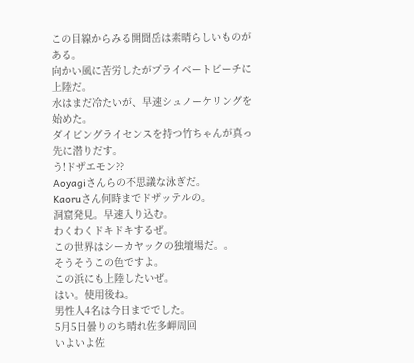この目線からみる開聞岳は素晴らしいものがある。
向かい風に苦労したがプライベートビーチに上陸だ。
水はまだ冷たいが、早速シュノーケリングを始めた。
ダイビングライセンスを持つ竹ちゃんが真っ先に潜りだす。
う!ドザエモン??
Aoyagiさんらの不思議な泳ぎだ。
Kaoruさん何時までドザッテルの。
洞窟発見。早速入り込む。
わくわくドキドキするぜ。
この世界はシーカヤックの独壇場だ。。
そうそうこの色ですよ。
この浜にも上陸したいぜ。
はい。使用後ね。
男性人4名は今日まででした。
5月5日曇りのち晴れ佐多岬周回
いよいよ佐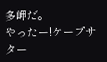多岬だ。
やったー!ケープサター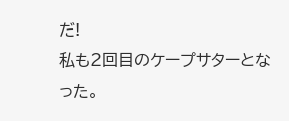だ!
私も2回目のケープサターとなった。